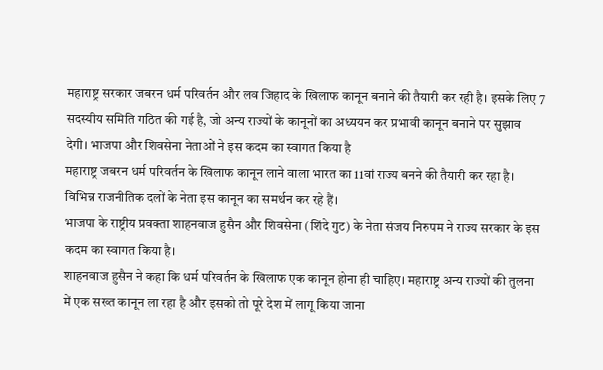महाराष्ट्र सरकार जबरन धर्म परिवर्तन और लव जिहाद के खिलाफ कानून बनाने की तैयारी कर रही है। इसके लिए 7 सदस्यीय समिति गठित की गई है, जो अन्य राज्यों के कानूनों का अध्ययन कर प्रभावी कानून बनाने पर सुझाव देगी। भाजपा और शिवसेना नेताओं ने इस कदम का स्वागत किया है
महाराष्ट्र जबरन धर्म परिवर्तन के खिलाफ कानून लाने वाला भारत का 11वां राज्य बनने की तैयारी कर रहा है। विभिन्न राजनीतिक दलों के नेता इस कानून का समर्थन कर रहे हैं।
भाजपा के राष्ट्रीय प्रवक्ता शाहनवाज हुसैन और शिवसेना (शिंदे गुट) के नेता संजय निरुपम ने राज्य सरकार के इस कदम का स्वागत किया है।
शाहनवाज हुसैन ने कहा कि धर्म परिवर्तन के खिलाफ एक कानून होना ही चाहिए। महाराष्ट्र अन्य राज्यों की तुलना में एक सख्त कानून ला रहा है और इसको तो पूरे देश में लागू किया जाना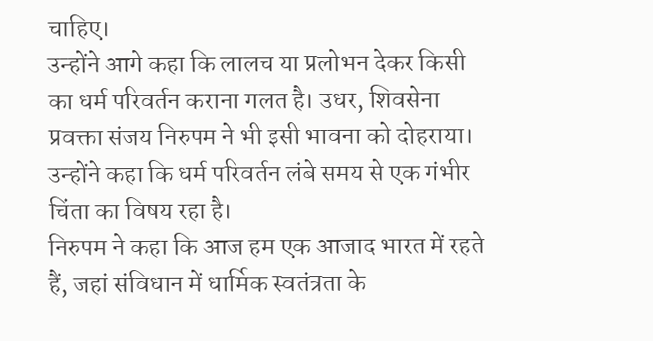चाहिए।
उन्होंने आगे कहा कि लालच या प्रलोभन देकर किसी का धर्म परिवर्तन कराना गलत है। उधर, शिवसेना प्रवक्ता संजय निरुपम ने भी इसी भावना को दोहराया। उन्होंने कहा कि धर्म परिवर्तन लंबे समय से एक गंभीर चिंता का विषय रहा है।
निरुपम ने कहा कि आज हम एक आजाद भारत में रहते हैं, जहां संविधान में धार्मिक स्वतंत्रता के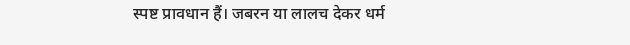स्पष्ट प्रावधान हैं। जबरन या लालच देकर धर्म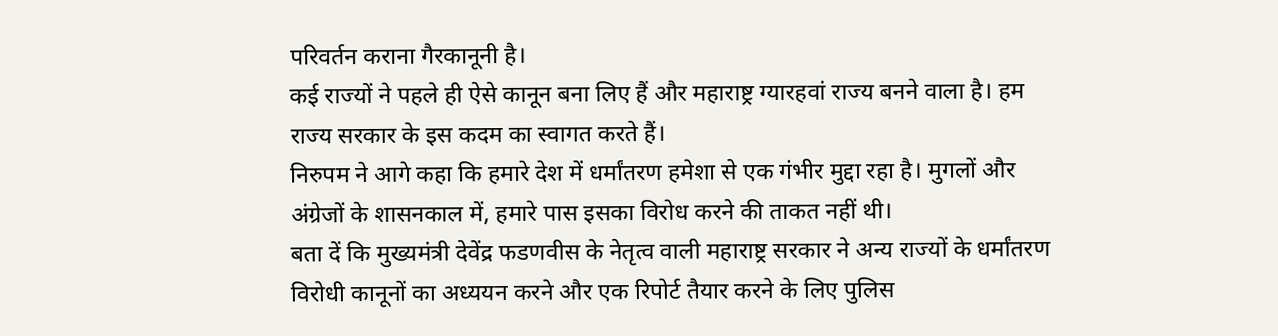परिवर्तन कराना गैरकानूनी है।
कई राज्यों ने पहले ही ऐसे कानून बना लिए हैं और महाराष्ट्र ग्यारहवां राज्य बनने वाला है। हम राज्य सरकार के इस कदम का स्वागत करते हैं।
निरुपम ने आगे कहा कि हमारे देश में धर्मांतरण हमेशा से एक गंभीर मुद्दा रहा है। मुगलों और अंग्रेजों के शासनकाल में, हमारे पास इसका विरोध करने की ताकत नहीं थी।
बता दें कि मुख्यमंत्री देवेंद्र फडणवीस के नेतृत्व वाली महाराष्ट्र सरकार ने अन्य राज्यों के धर्मांतरण विरोधी कानूनों का अध्ययन करने और एक रिपोर्ट तैयार करने के लिए पुलिस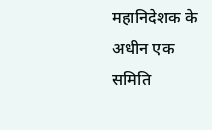महानिदेशक के अधीन एक समिति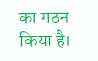का गठन किया है।